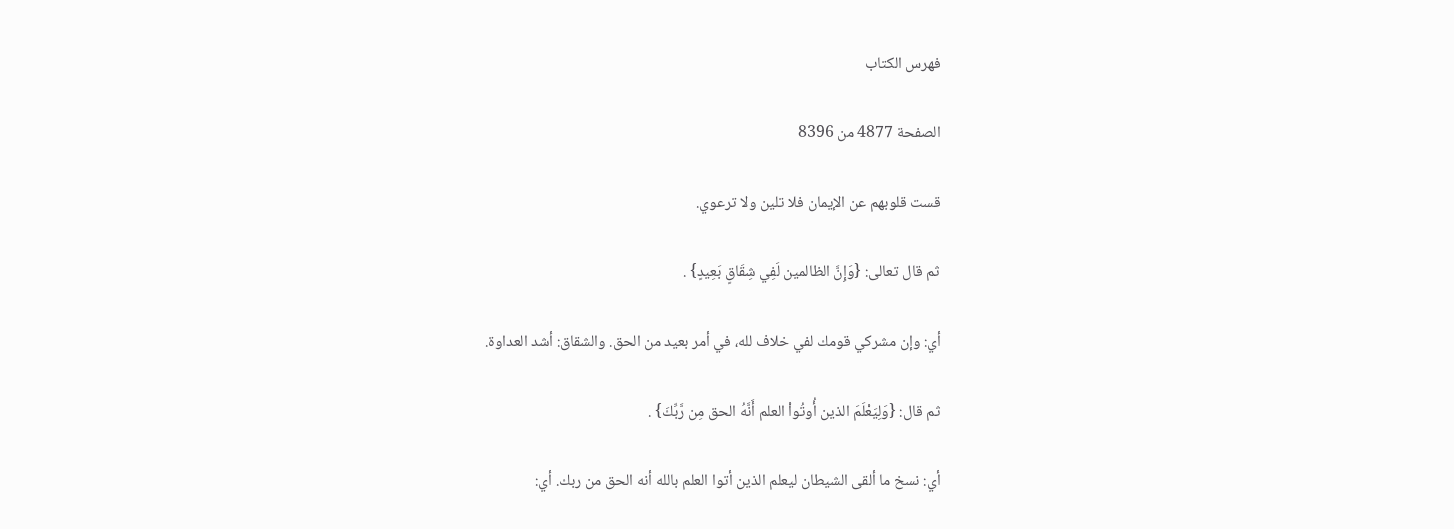فهرس الكتاب

الصفحة 4877 من 8396

قست قلوبهم عن الإيمان فلا تلين ولا ترعوي.

ثم قال تعالى: {وَإِنَّ الظالمين لَفِي شِقَاقٍ بَعِيدٍ} .

أي: وإن مشركي قومك لفي خلاف لله، في أمر بعيد من الحق. والشقاق: أشد العداوة.

ثم قال: {وَلِيَعْلَمَ الذين أُوتُواْ العلم أَنَّهُ الحق مِن رَّبِّكَ} .

أي: نسخ ما ألقى الشيطان ليعلم الذين أتوا العلم بالله أنه الحق من ربك. أي: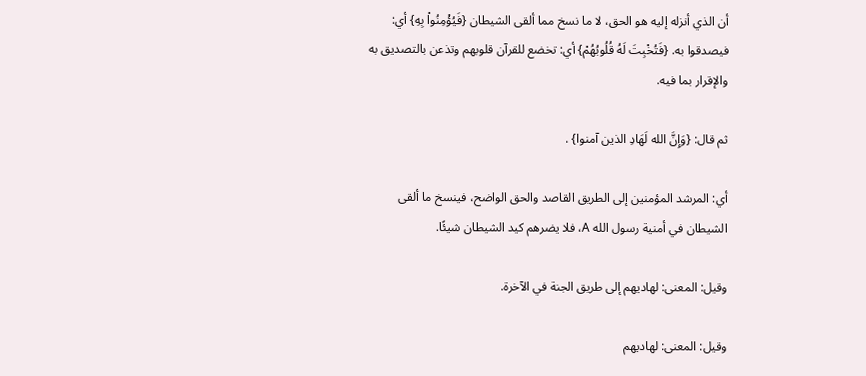أن الذي أنزله إليه هو الحق، لا ما نسخ مما ألقى الشيطان {فَيُؤْمِنُواْ بِهِ} أي: فيصدقوا به. {فَتُخْبِتَ لَهُ قُلُوبُهُمْ} أي: تخضع للقرآن قلوبهم وتذعن بالتصديق به والإقرار بما فيه.

ثم قال: {وَإِنَّ الله لَهَادِ الذين آمنوا} .

أي: المرشد المؤمنين إلى الطريق القاصد والحق الواضح، فينسخ ما ألقى الشيطان في أمنية رسول الله A، فلا يضرهم كيد الشيطان شيئًا.

وقيل: المعنى: لهاديهم إلى طريق الجنة في الآخرة.

وقيل: المعنى: لهاديهم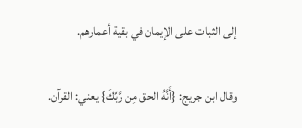إلى الثبات على الإيمان في بقية أعمارهم.

وقال ابن جريج: {أَنَّهُ الحق مِن رَّبِّكَ} يعني: القرآن.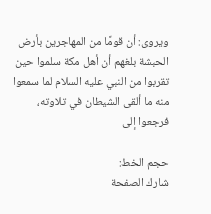ويروى: أن قومًا من المهاجرين بأرض الحبشة بلغهم أن أهل مكة سلموا حين تقربوا من النبي عليه السلام لما سمعوا منه ما ألقى الشيطان في تلاوته، فرجعوا إلى

حجم الخط:
شارك الصفحة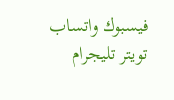فيسبوك واتساب تويتر تليجرام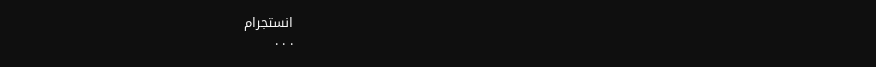انستجرام
. . .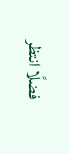فضلًا انتظر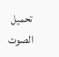تحميل الصوت